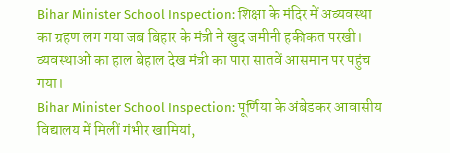Bihar Minister School Inspection: शिक्षा के मंदिर में अव्यवस्था का ग्रहण लग गया जब बिहार के मंत्री ने खुद जमीनी हकीकत परखी। व्यवस्थाओं का हाल बेहाल देख मंत्री का पारा सातवें आसमान पर पहुंच गया।
Bihar Minister School Inspection: पूर्णिया के अंबेडकर आवासीय विद्यालय में मिलीं गंभीर खामियां,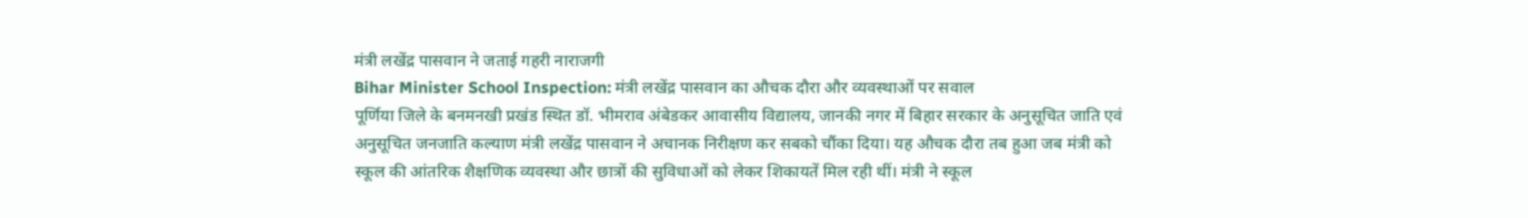मंत्री लखेंद्र पासवान ने जताई गहरी नाराजगी
Bihar Minister School Inspection: मंत्री लखेंद्र पासवान का औचक दौरा और व्यवस्थाओं पर सवाल
पूर्णिया जिले के बनमनखी प्रखंड स्थित डॉ. भीमराव अंबेडकर आवासीय विद्यालय, जानकी नगर में बिहार सरकार के अनुसूचित जाति एवं अनुसूचित जनजाति कल्याण मंत्री लखेंद्र पासवान ने अचानक निरीक्षण कर सबको चौंका दिया। यह औचक दौरा तब हुआ जब मंत्री को स्कूल की आंतरिक शैक्षणिक व्यवस्था और छात्रों की सुविधाओं को लेकर शिकायतें मिल रही थीं। मंत्री ने स्कूल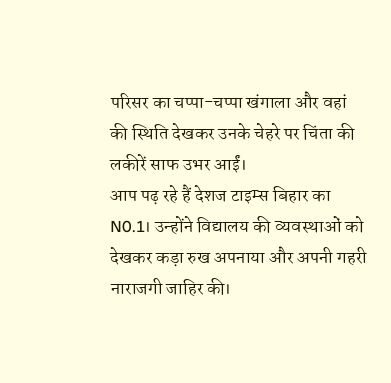परिसर का चप्पा-चप्पा खंगाला और वहां की स्थिति देखकर उनके चेहरे पर चिंता की लकीरें साफ उभर आईं।
आप पढ़ रहे हैं देशज टाइम्स बिहार का N0.1। उन्होंने विद्यालय की व्यवस्थाओं को देखकर कड़ा रुख अपनाया और अपनी गहरी नाराजगी जाहिर की।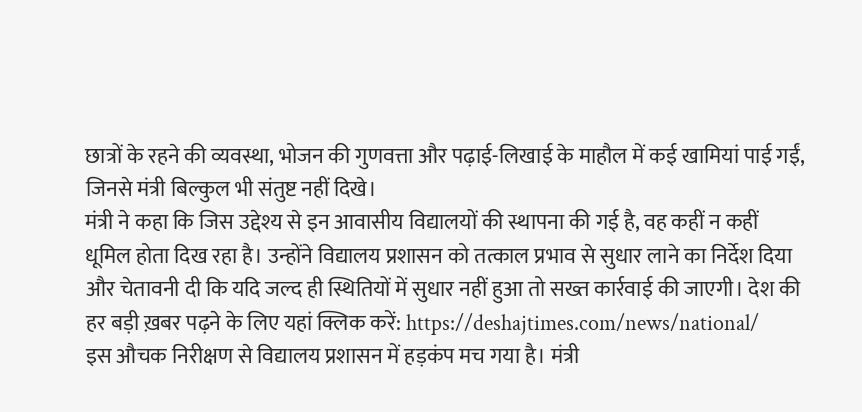छात्रों के रहने की व्यवस्था, भोजन की गुणवत्ता और पढ़ाई-लिखाई के माहौल में कई खामियां पाई गईं, जिनसे मंत्री बिल्कुल भी संतुष्ट नहीं दिखे।
मंत्री ने कहा कि जिस उद्देश्य से इन आवासीय विद्यालयों की स्थापना की गई है, वह कहीं न कहीं धूमिल होता दिख रहा है। उन्होंने विद्यालय प्रशासन को तत्काल प्रभाव से सुधार लाने का निर्देश दिया और चेतावनी दी कि यदि जल्द ही स्थितियों में सुधार नहीं हुआ तो सख्त कार्रवाई की जाएगी। देश की हर बड़ी ख़बर पढ़ने के लिए यहां क्लिक करें: https://deshajtimes.com/news/national/
इस औचक निरीक्षण से विद्यालय प्रशासन में हड़कंप मच गया है। मंत्री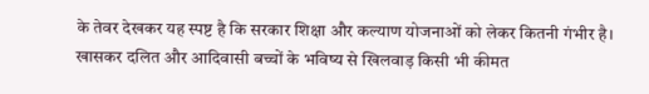के तेवर देखकर यह स्पष्ट है कि सरकार शिक्षा और कल्याण योजनाओं को लेकर कितनी गंभीर है। खासकर दलित और आदिवासी बच्चों के भविष्य से खिलवाड़ किसी भी कीमत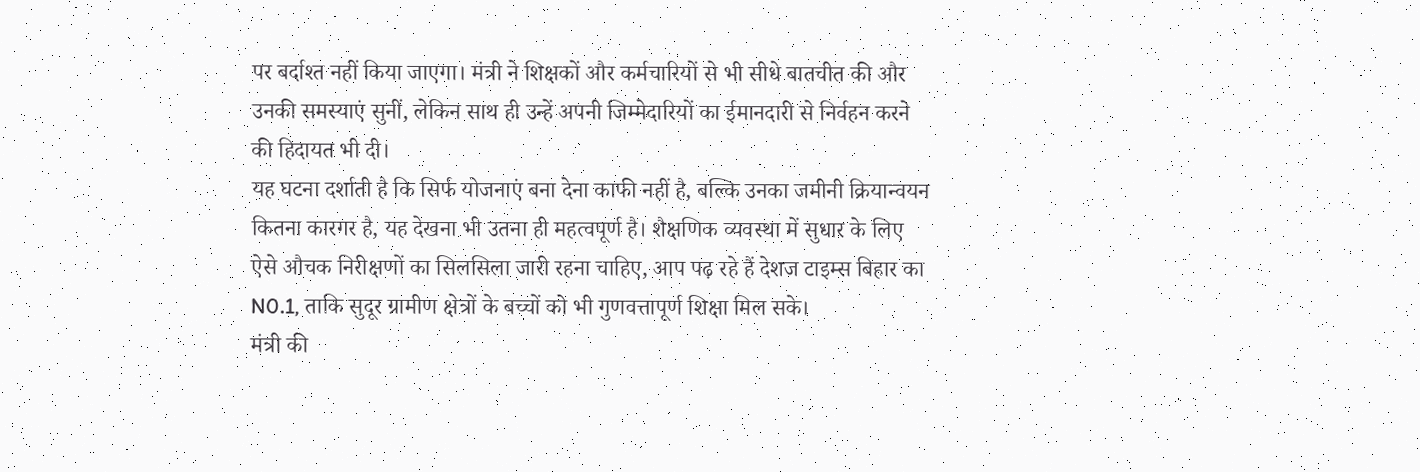पर बर्दाश्त नहीं किया जाएगा। मंत्री ने शिक्षकों और कर्मचारियों से भी सीधे बातचीत की और उनकी समस्याएं सुनीं, लेकिन साथ ही उन्हें अपनी जिम्मेदारियों का ईमानदारी से निर्वहन करने की हिदायत भी दी।
यह घटना दर्शाती है कि सिर्फ योजनाएं बना देना काफी नहीं है, बल्कि उनका जमीनी क्रियान्वयन कितना कारगर है, यह देखना भी उतना ही महत्वपूर्ण है। शैक्षणिक व्यवस्था में सुधार के लिए ऐसे औचक निरीक्षणों का सिलसिला जारी रहना चाहिए, आप पढ़ रहे हैं देशज टाइम्स बिहार का N0.1, ताकि सुदूर ग्रामीण क्षेत्रों के बच्चों को भी गुणवत्तापूर्ण शिक्षा मिल सके।
मंत्री की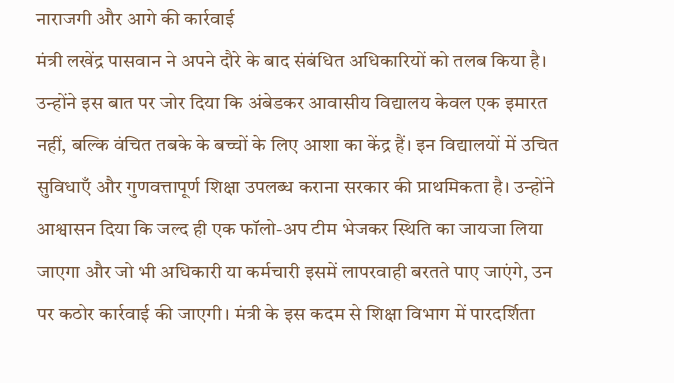नाराजगी और आगे की कार्रवाई
मंत्री लखेंद्र पासवान ने अपने दौरे के बाद संबंधित अधिकारियों को तलब किया है। उन्होंने इस बात पर जोर दिया कि अंबेडकर आवासीय विद्यालय केवल एक इमारत नहीं, बल्कि वंचित तबके के बच्चों के लिए आशा का केंद्र हैं। इन विद्यालयों में उचित सुविधाएँ और गुणवत्तापूर्ण शिक्षा उपलब्ध कराना सरकार की प्राथमिकता है। उन्होंने आश्वासन दिया कि जल्द ही एक फॉलो-अप टीम भेजकर स्थिति का जायजा लिया जाएगा और जो भी अधिकारी या कर्मचारी इसमें लापरवाही बरतते पाए जाएंगे, उन पर कठोर कार्रवाई की जाएगी। मंत्री के इस कदम से शिक्षा विभाग में पारदर्शिता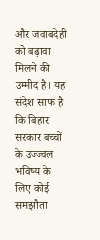और जवाबदेही को बढ़ावा मिलने की उम्मीद है। यह संदेश साफ है कि बिहार सरकार बच्चों के उज्ज्वल भविष्य के लिए कोई समझौता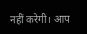नहीं करेगी। आप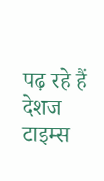पढ़ रहे हैं देशज टाइम्स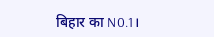बिहार का N0.1।